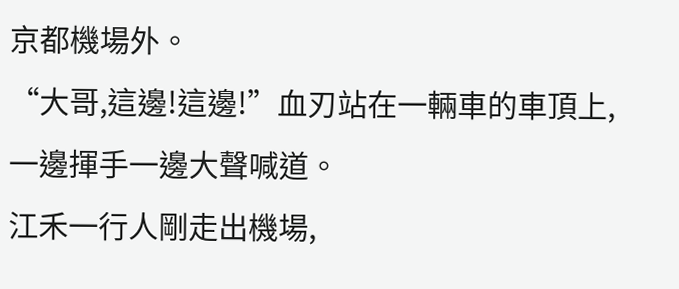京都機場外。
“大哥,這邊!這邊!”血刃站在一輛車的車頂上,一邊揮手一邊大聲喊道。
江禾一行人剛走出機場,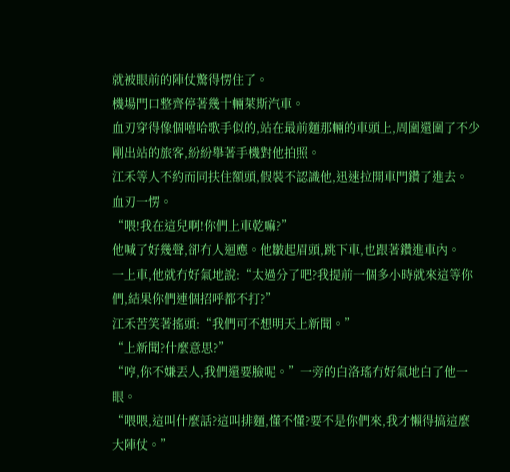就被眼前的陣仗驚得愣住了。
機場門口整齊停著幾十輛萊斯汽車。
血刃穿得像個嘻哈歌手似的,站在最前麵那輛的車頭上,周圍還圍了不少剛出站的旅客,紛紛舉著手機對他拍照。
江禾等人不約而同扶住額頭,假裝不認識他,迅速拉開車門鑽了進去。
血刃一愣。
“喂!我在這兒啊!你們上車乾嘛?”
他喊了好幾聲,卻冇人迴應。他皺起眉頭,跳下車,也跟著鑽進車內。
一上車,他就冇好氣地說:“太過分了吧?我提前一個多小時就來這等你們,結果你們連個招呼都不打?”
江禾苦笑著搖頭:“我們可不想明天上新聞。”
“上新聞?什麼意思?”
“哼,你不嫌丟人,我們還要臉呢。”一旁的白洛瑤冇好氣地白了他一眼。
“喂喂,這叫什麼話?這叫排麵,懂不懂?要不是你們來,我才懶得搞這麼大陣仗。”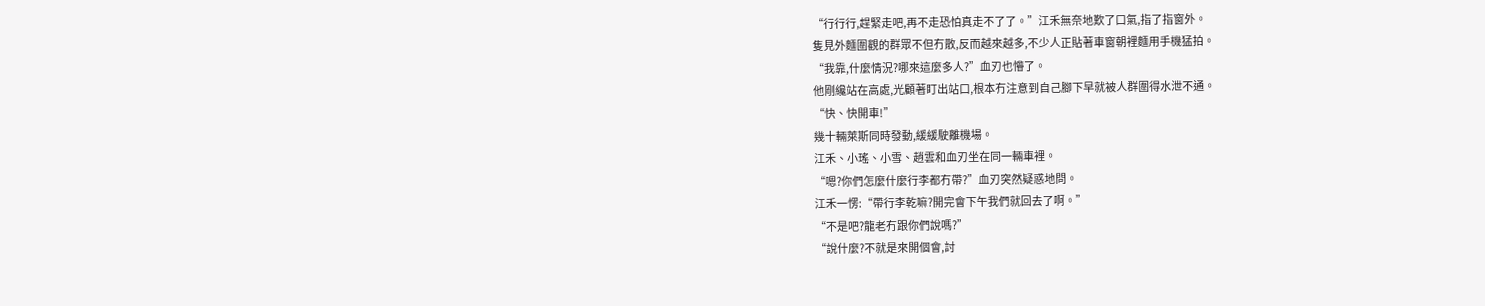“行行行,趕緊走吧,再不走恐怕真走不了了。”江禾無奈地歎了口氣,指了指窗外。
隻見外麵圍觀的群眾不但冇散,反而越來越多,不少人正貼著車窗朝裡麵用手機猛拍。
“我靠,什麼情況?哪來這麼多人?”血刃也懵了。
他剛纔站在高處,光顧著盯出站口,根本冇注意到自己腳下早就被人群圍得水泄不通。
“快、快開車!”
幾十輛萊斯同時發動,緩緩駛離機場。
江禾、小瑤、小雪、趙雲和血刃坐在同一輛車裡。
“嗯?你們怎麼什麼行李都冇帶?”血刃突然疑惑地問。
江禾一愣:“帶行李乾嘛?開完會下午我們就回去了啊。”
“不是吧?龍老冇跟你們說嗎?”
“說什麼?不就是來開個會,討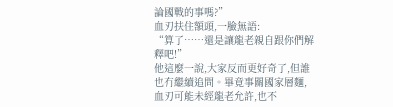論國戰的事嗎?”
血刃扶住額頭,一臉無語:
“算了……還是讓龍老親自跟你們解釋吧!”
他這麼一說,大家反而更好奇了,但誰也冇繼續追問。畢竟事關國家層麵,血刃可能未經龍老允許,也不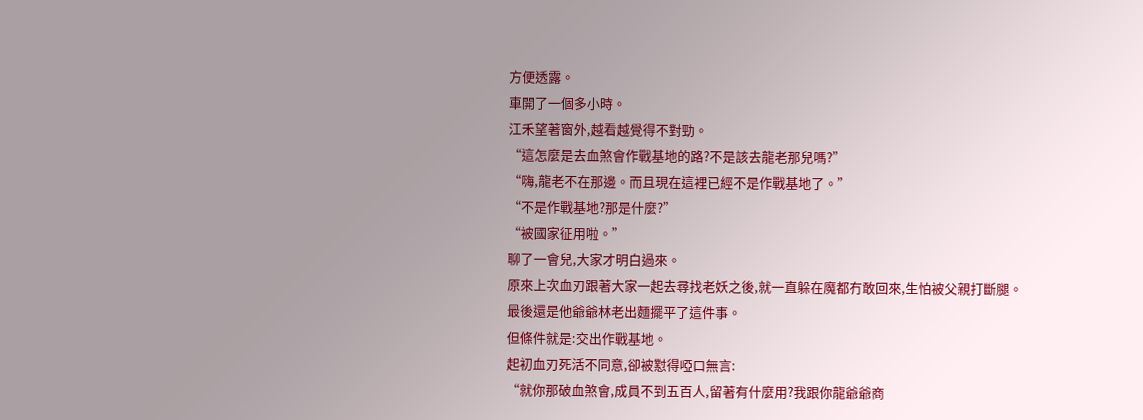方便透露。
車開了一個多小時。
江禾望著窗外,越看越覺得不對勁。
“這怎麼是去血煞會作戰基地的路?不是該去龍老那兒嗎?”
“嗨,龍老不在那邊。而且現在這裡已經不是作戰基地了。”
“不是作戰基地?那是什麼?”
“被國家征用啦。”
聊了一會兒,大家才明白過來。
原來上次血刃跟著大家一起去尋找老妖之後,就一直躲在魔都冇敢回來,生怕被父親打斷腿。
最後還是他爺爺林老出麵擺平了這件事。
但條件就是:交出作戰基地。
起初血刃死活不同意,卻被懟得啞口無言:
“就你那破血煞會,成員不到五百人,留著有什麼用?我跟你龍爺爺商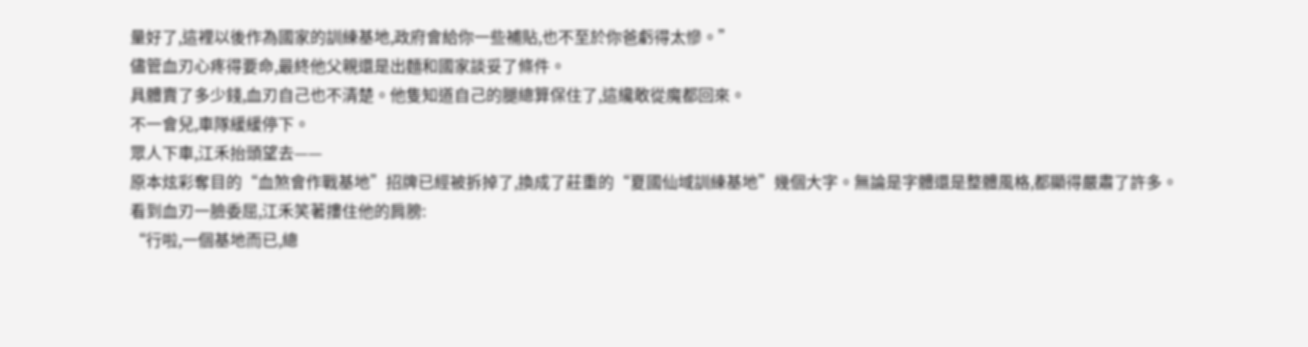量好了,這裡以後作為國家的訓練基地,政府會給你一些補貼,也不至於你爸虧得太慘。”
儘管血刃心疼得要命,最終他父親還是出麵和國家談妥了條件。
具體賣了多少錢,血刃自己也不清楚。他隻知道自己的腿總算保住了,這纔敢從魔都回來。
不一會兒,車隊緩緩停下。
眾人下車,江禾抬頭望去——
原本炫彩奪目的“血煞會作戰基地”招牌已經被拆掉了,換成了莊重的“夏國仙域訓練基地”幾個大字。無論是字體還是整體風格,都顯得嚴肅了許多。
看到血刃一臉委屈,江禾笑著摟住他的肩膀:
“行啦,一個基地而已,總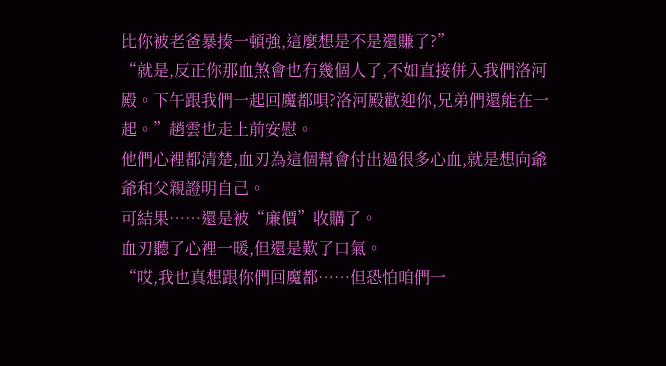比你被老爸暴揍一頓強,這麼想是不是還賺了?”
“就是,反正你那血煞會也冇幾個人了,不如直接併入我們洛河殿。下午跟我們一起回魔都唄?洛河殿歡迎你,兄弟們還能在一起。”趙雲也走上前安慰。
他們心裡都清楚,血刃為這個幫會付出過很多心血,就是想向爺爺和父親證明自己。
可結果……還是被“廉價”收購了。
血刃聽了心裡一暖,但還是歎了口氣。
“哎,我也真想跟你們回魔都……但恐怕咱們一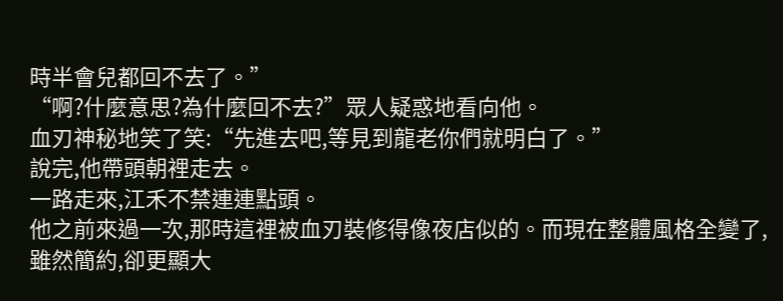時半會兒都回不去了。”
“啊?什麼意思?為什麼回不去?”眾人疑惑地看向他。
血刃神秘地笑了笑:“先進去吧,等見到龍老你們就明白了。”
說完,他帶頭朝裡走去。
一路走來,江禾不禁連連點頭。
他之前來過一次,那時這裡被血刃裝修得像夜店似的。而現在整體風格全變了,雖然簡約,卻更顯大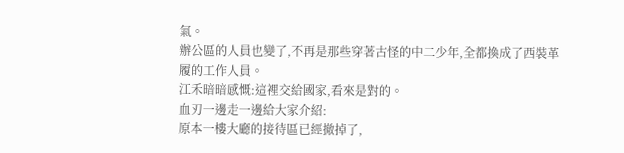氣。
辦公區的人員也變了,不再是那些穿著古怪的中二少年,全都換成了西裝革履的工作人員。
江禾暗暗感慨:這裡交給國家,看來是對的。
血刃一邊走一邊給大家介紹:
原本一樓大廳的接待區已經撤掉了,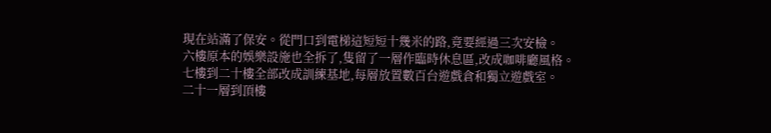現在站滿了保安。從門口到電梯這短短十幾米的路,竟要經過三次安檢。
六樓原本的娛樂設施也全拆了,隻留了一層作臨時休息區,改成咖啡廳風格。
七樓到二十樓全部改成訓練基地,每層放置數百台遊戲倉和獨立遊戲室。
二十一層到頂樓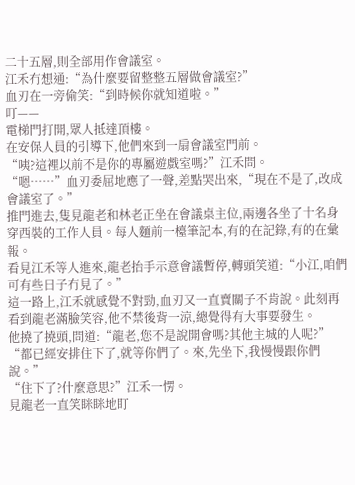二十五層,則全部用作會議室。
江禾冇想通:“為什麼要留整整五層做會議室?”
血刃在一旁偷笑:“到時候你就知道啦。”
叮——
電梯門打開,眾人抵達頂樓。
在安保人員的引導下,他們來到一扇會議室門前。
“咦?這裡以前不是你的專屬遊戲室嗎?”江禾問。
“嗯……”血刃委屈地應了一聲,差點哭出來,“現在不是了,改成會議室了。”
推門進去,隻見龍老和林老正坐在會議桌主位,兩邊各坐了十名身穿西裝的工作人員。每人麵前一檯筆記本,有的在記錄,有的在彙報。
看見江禾等人進來,龍老抬手示意會議暫停,轉頭笑道:“小江,咱們可有些日子冇見了。”
這一路上,江禾就感覺不對勁,血刃又一直賣關子不肯說。此刻再看到龍老滿臉笑容,他不禁後背一涼,總覺得有大事要發生。
他撓了撓頭,問道:“龍老,您不是說開會嗎?其他主城的人呢?”
“都已經安排住下了,就等你們了。來,先坐下,我慢慢跟你們說。”
“住下了?什麼意思?”江禾一愣。
見龍老一直笑眯眯地盯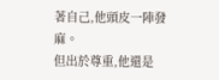著自己,他頭皮一陣發麻。
但出於尊重,他還是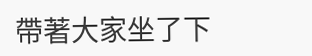帶著大家坐了下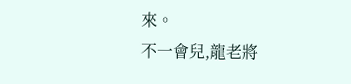來。
不一會兒,龍老將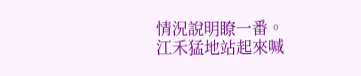情況說明瞭一番。
江禾猛地站起來喊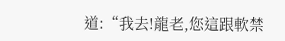道:“我去!龍老,您這跟軟禁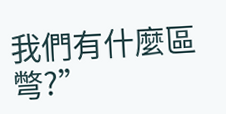我們有什麼區彆?”